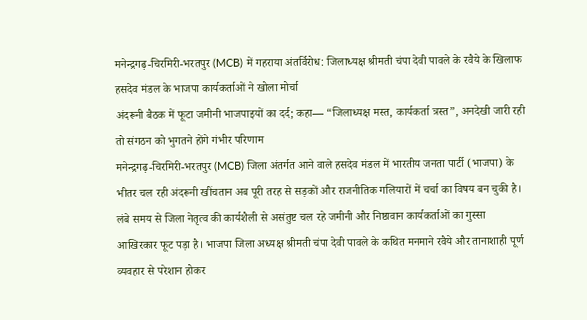मनेन्द्रगढ़-चिरमिरी-भरतपुर (MCB) में गहराया अंतर्विरोध: जिलाध्यक्ष श्रीमती चंपा देवी पावले के रवैये के खिलाफ हसदेव मंडल के भाजपा कार्यकर्ताओं ने खोला मोर्चा
अंदरूनी बैठक में फूटा जमीनी भाजपाइयों का दर्द; कहा— “जिलाध्यक्ष मस्त, कार्यकर्ता त्रस्त”, अनदेखी जारी रही तो संगठन को भुगतने होंगे गंभीर परिणाम
मनेन्द्रगढ़-चिरमिरी-भरतपुर (MCB) जिला अंतर्गत आने वाले हसदेव मंडल में भारतीय जनता पार्टी (भाजपा) के भीतर चल रही अंदरूनी खींचतान अब पूरी तरह से सड़कों और राजनीतिक गलियारों में चर्चा का विषय बन चुकी है। लंबे समय से जिला नेतृत्व की कार्यशैली से असंतुष्ट चल रहे जमीनी और निष्ठावान कार्यकर्ताओं का गुस्सा आखिरकार फूट पड़ा है। भाजपा जिला अध्यक्ष श्रीमती चंपा देवी पावले के कथित मनमाने रवैये और तानाशाही पूर्ण व्यवहार से परेशान होकर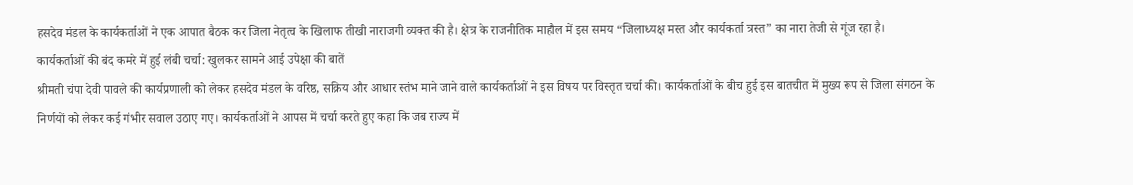हसदेव मंडल के कार्यकर्ताओं ने एक आपात बैठक कर जिला नेतृत्व के खिलाफ तीखी नाराजगी व्यक्त की है। क्षेत्र के राजनीतिक माहौल में इस समय “जिलाध्यक्ष मस्त और कार्यकर्ता त्रस्त” का नारा तेजी से गूंज रहा है।
कार्यकर्ताओं की बंद कमरे में हुई लंबी चर्चा: खुलकर सामने आई उपेक्षा की बातें
श्रीमती चंपा देवी पावले की कार्यप्रणाली को लेकर हसदेव मंडल के वरिष्ठ, सक्रिय और आधार स्तंभ माने जाने वाले कार्यकर्ताओं ने इस विषय पर विस्तृत चर्चा की। कार्यकर्ताओं के बीच हुई इस बातचीत में मुख्य रूप से जिला संगठन के निर्णयों को लेकर कई गंभीर सवाल उठाए गए। कार्यकर्ताओं ने आपस में चर्चा करते हुए कहा कि जब राज्य में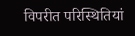विपरीत परिस्थितियां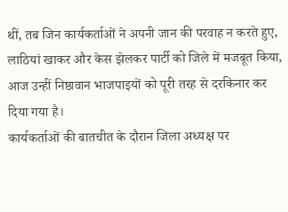थीं, तब जिन कार्यकर्ताओं ने अपनी जान की परवाह न करते हुए, लाठियां खाकर और केस झेलकर पार्टी को जिले में मजबूत किया, आज उन्हीं निष्ठावान भाजपाइयों को पूरी तरह से दरकिनार कर दिया गया है।
कार्यकर्ताओं की बातचीत के दौरान जिला अध्यक्ष पर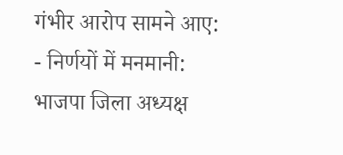गंभीर आरोप सामने आए:
- निर्णयों में मनमानी: भाजपा जिला अध्यक्ष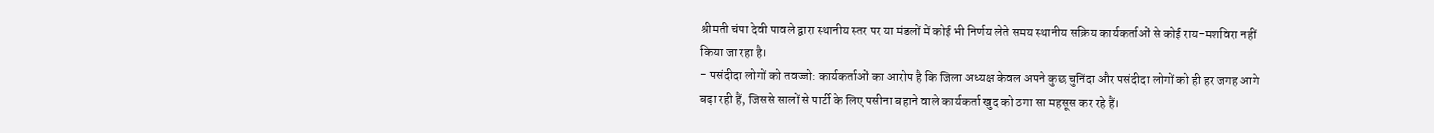श्रीमती चंपा देवी पावले द्वारा स्थानीय स्तर पर या मंडलों में कोई भी निर्णय लेते समय स्थानीय सक्रिय कार्यकर्ताओं से कोई राय-मशविरा नहीं किया जा रहा है।
- पसंदीदा लोगों को तवज्जो: कार्यकर्ताओं का आरोप है कि जिला अध्यक्ष केवल अपने कुछ चुनिंदा और पसंदीदा लोगों को ही हर जगह आगे बढ़ा रही हैं, जिससे सालों से पार्टी के लिए पसीना बहाने वाले कार्यकर्ता खुद को ठगा सा महसूस कर रहे हैं।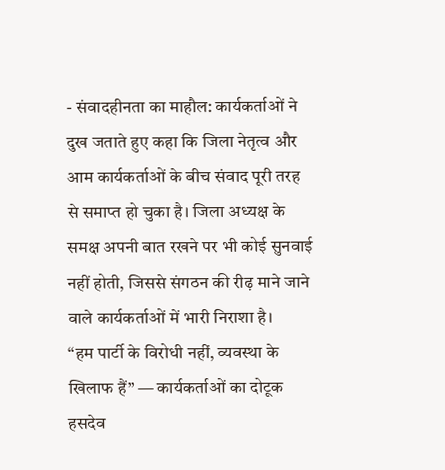- संवादहीनता का माहौल: कार्यकर्ताओं ने दुख जताते हुए कहा कि जिला नेतृत्व और आम कार्यकर्ताओं के बीच संवाद पूरी तरह से समाप्त हो चुका है। जिला अध्यक्ष के समक्ष अपनी बात रखने पर भी कोई सुनवाई नहीं होती, जिससे संगठन की रीढ़ माने जाने वाले कार्यकर्ताओं में भारी निराशा है।
“हम पार्टी के विरोधी नहीं, व्यवस्था के खिलाफ हैं” — कार्यकर्ताओं का दोटूक
हसदेव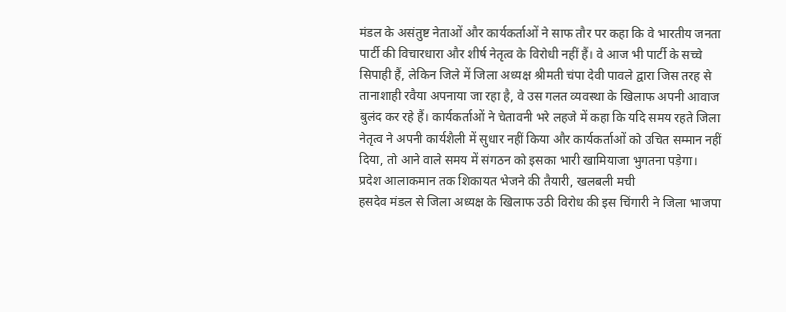मंडल के असंतुष्ट नेताओं और कार्यकर्ताओं ने साफ तौर पर कहा कि वे भारतीय जनता पार्टी की विचारधारा और शीर्ष नेतृत्व के विरोधी नहीं हैं। वे आज भी पार्टी के सच्चे सिपाही हैं, लेकिन जिले में जिला अध्यक्ष श्रीमती चंपा देवी पावले द्वारा जिस तरह से तानाशाही रवैया अपनाया जा रहा है, वे उस गलत व्यवस्था के खिलाफ अपनी आवाज बुलंद कर रहे हैं। कार्यकर्ताओं ने चेतावनी भरे लहजे में कहा कि यदि समय रहते जिला नेतृत्व ने अपनी कार्यशैली में सुधार नहीं किया और कार्यकर्ताओं को उचित सम्मान नहीं दिया, तो आने वाले समय में संगठन को इसका भारी खामियाजा भुगतना पड़ेगा।
प्रदेश आलाकमान तक शिकायत भेजने की तैयारी, खलबली मची
हसदेव मंडल से जिला अध्यक्ष के खिलाफ उठी विरोध की इस चिंगारी ने जिला भाजपा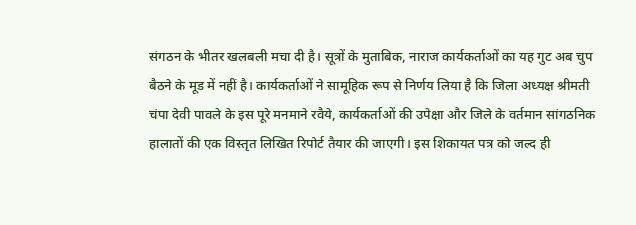संगठन के भीतर खलबली मचा दी है। सूत्रों के मुताबिक, नाराज कार्यकर्ताओं का यह गुट अब चुप बैठने के मूड में नहीं है। कार्यकर्ताओं ने सामूहिक रूप से निर्णय लिया है कि जिला अध्यक्ष श्रीमती चंपा देवी पावले के इस पूरे मनमाने रवैये, कार्यकर्ताओं की उपेक्षा और जिले के वर्तमान सांगठनिक हालातों की एक विस्तृत लिखित रिपोर्ट तैयार की जाएगी। इस शिकायत पत्र को जल्द ही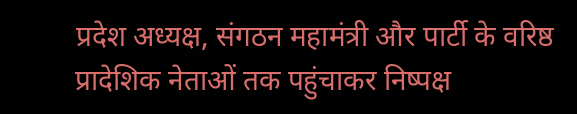प्रदेश अध्यक्ष, संगठन महामंत्री और पार्टी के वरिष्ठ प्रादेशिक नेताओं तक पहुंचाकर निष्पक्ष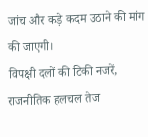जांच और कड़े कदम उठाने की मांग की जाएगी।
विपक्षी दलों की टिकी नजरें, राजनीतिक हलचल तेज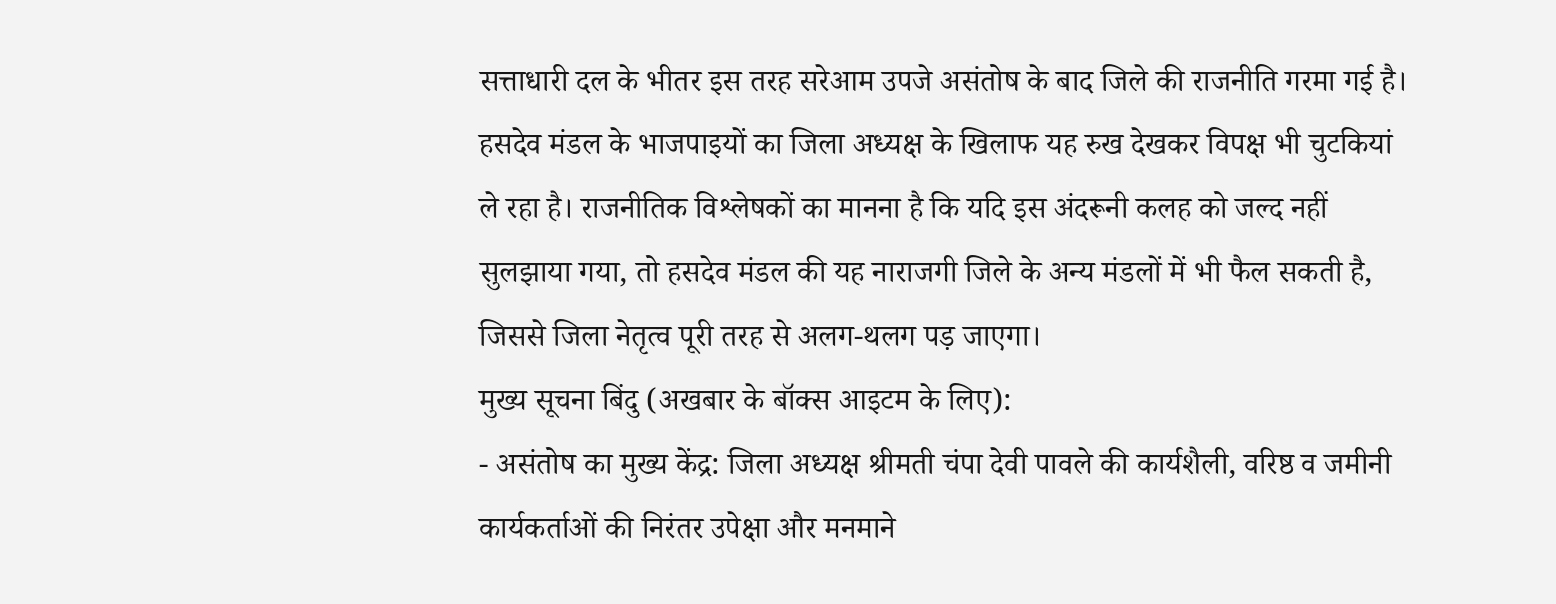सत्ताधारी दल के भीतर इस तरह सरेआम उपजे असंतोष के बाद जिले की राजनीति गरमा गई है। हसदेव मंडल के भाजपाइयों का जिला अध्यक्ष के खिलाफ यह रुख देखकर विपक्ष भी चुटकियां ले रहा है। राजनीतिक विश्लेषकों का मानना है कि यदि इस अंदरूनी कलह को जल्द नहीं सुलझाया गया, तो हसदेव मंडल की यह नाराजगी जिले के अन्य मंडलों में भी फैल सकती है, जिससे जिला नेतृत्व पूरी तरह से अलग-थलग पड़ जाएगा।
मुख्य सूचना बिंदु (अखबार के बॉक्स आइटम के लिए):
- असंतोष का मुख्य केंद्र: जिला अध्यक्ष श्रीमती चंपा देवी पावले की कार्यशैली, वरिष्ठ व जमीनी कार्यकर्ताओं की निरंतर उपेक्षा और मनमाने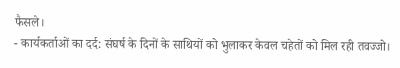फैसले।
- कार्यकर्ताओं का दर्द: संघर्ष के दिनों के साथियों को भुलाकर केवल चहेतों को मिल रही तवज्जो।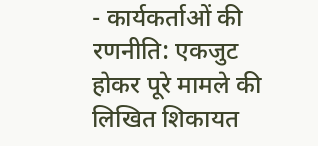- कार्यकर्ताओं की रणनीति: एकजुट होकर पूरे मामले की लिखित शिकायत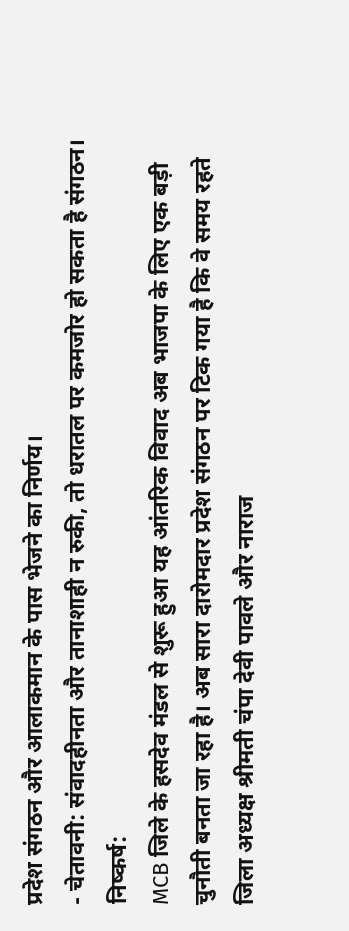प्रदेश संगठन और आलाकमान के पास भेजने का निर्णय।
- चेतावनी: संवादहीनता और तानाशाही न रुकी, तो धरातल पर कमजोर हो सकता है संगठन।
निष्कर्ष:
MCB जिले के हसदेव मंडल से शुरू हुआ यह आंतरिक विवाद अब भाजपा के लिए एक बड़ी चुनौती बनता जा रहा है। अब सारा दारोमदार प्रदेश संगठन पर टिक गया है कि वे समय रहते जिला अध्यक्ष श्रीमती चंपा देवी पावले और नाराज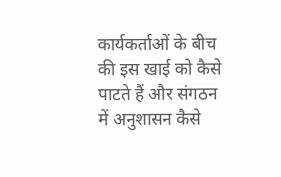कार्यकर्ताओं के बीच की इस खाई को कैसे पाटते हैं और संगठन में अनुशासन कैसे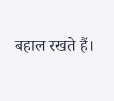बहाल रखते हैं।